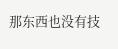那东西也没有技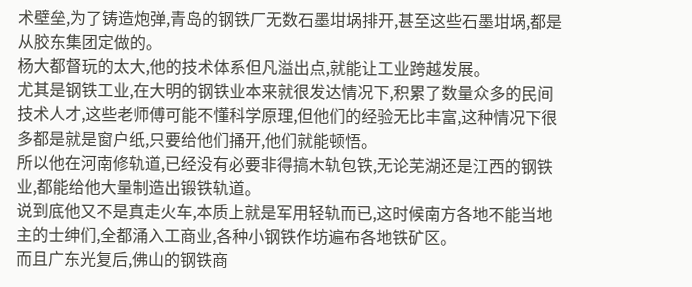术壁垒,为了铸造炮弹,青岛的钢铁厂无数石墨坩埚排开,甚至这些石墨坩埚,都是从胶东集团定做的。
杨大都督玩的太大,他的技术体系但凡溢出点,就能让工业跨越发展。
尤其是钢铁工业,在大明的钢铁业本来就很发达情况下,积累了数量众多的民间技术人才,这些老师傅可能不懂科学原理,但他们的经验无比丰富,这种情况下很多都是就是窗户纸,只要给他们捅开,他们就能顿悟。
所以他在河南修轨道,已经没有必要非得搞木轨包铁,无论芜湖还是江西的钢铁业,都能给他大量制造出锻铁轨道。
说到底他又不是真走火车,本质上就是军用轻轨而已,这时候南方各地不能当地主的士绅们,全都涌入工商业,各种小钢铁作坊遍布各地铁矿区。
而且广东光复后,佛山的钢铁商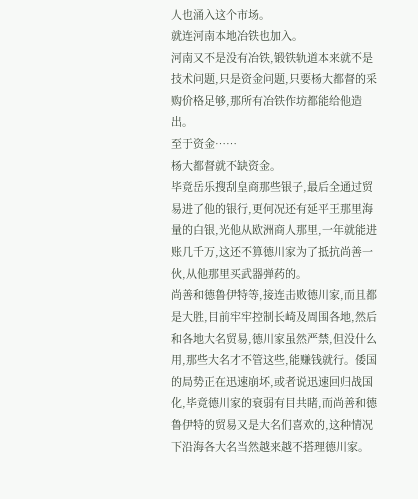人也涌入这个市场。
就连河南本地冶铁也加入。
河南又不是没有冶铁,锻铁轨道本来就不是技术问题,只是资金问题,只要杨大都督的采购价格足够,那所有冶铁作坊都能给他造出。
至于资金……
杨大都督就不缺资金。
毕竟岳乐搜刮皇商那些银子,最后全通过贸易进了他的银行,更何况还有延平王那里海量的白银,光他从欧洲商人那里,一年就能进账几千万,这还不算德川家为了抵抗尚善一伙,从他那里买武器弹药的。
尚善和德鲁伊特等,接连击败德川家,而且都是大胜,目前牢牢控制长崎及周围各地,然后和各地大名贸易,德川家虽然严禁,但没什么用,那些大名才不管这些,能赚钱就行。倭国的局势正在迅速崩坏,或者说迅速回归战国化,毕竟德川家的衰弱有目共睹,而尚善和德鲁伊特的贸易又是大名们喜欢的,这种情况下沿海各大名当然越来越不搭理德川家。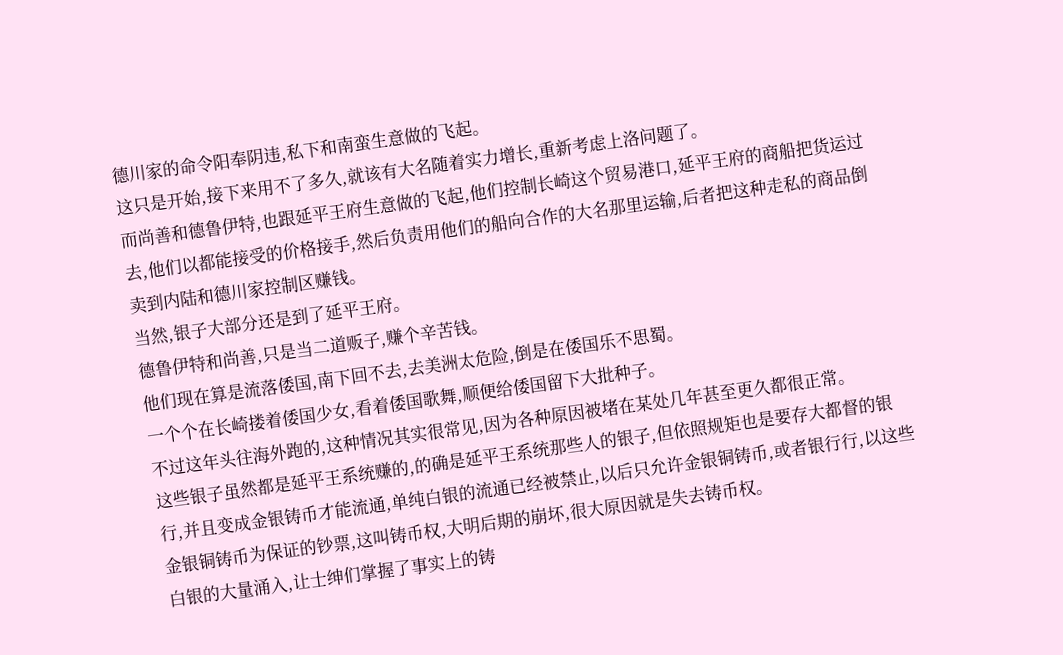德川家的命令阳奉阴违,私下和南蛮生意做的飞起。
这只是开始,接下来用不了多久,就该有大名随着实力增长,重新考虑上洛问题了。
而尚善和德鲁伊特,也跟延平王府生意做的飞起,他们控制长崎这个贸易港口,延平王府的商船把货运过去,他们以都能接受的价格接手,然后负责用他们的船向合作的大名那里运输,后者把这种走私的商品倒卖到内陆和德川家控制区赚钱。
当然,银子大部分还是到了延平王府。
德鲁伊特和尚善,只是当二道贩子,赚个辛苦钱。
他们现在算是流落倭国,南下回不去,去美洲太危险,倒是在倭国乐不思蜀。
一个个在长崎搂着倭国少女,看着倭国歌舞,顺便给倭国留下大批种子。
不过这年头往海外跑的,这种情况其实很常见,因为各种原因被堵在某处几年甚至更久都很正常。
这些银子虽然都是延平王系统赚的,的确是延平王系统那些人的银子,但依照规矩也是要存大都督的银行,并且变成金银铸币才能流通,单纯白银的流通已经被禁止,以后只允许金银铜铸币,或者银行行,以这些金银铜铸币为保证的钞票,这叫铸币权,大明后期的崩坏,很大原因就是失去铸币权。
白银的大量涌入,让士绅们掌握了事实上的铸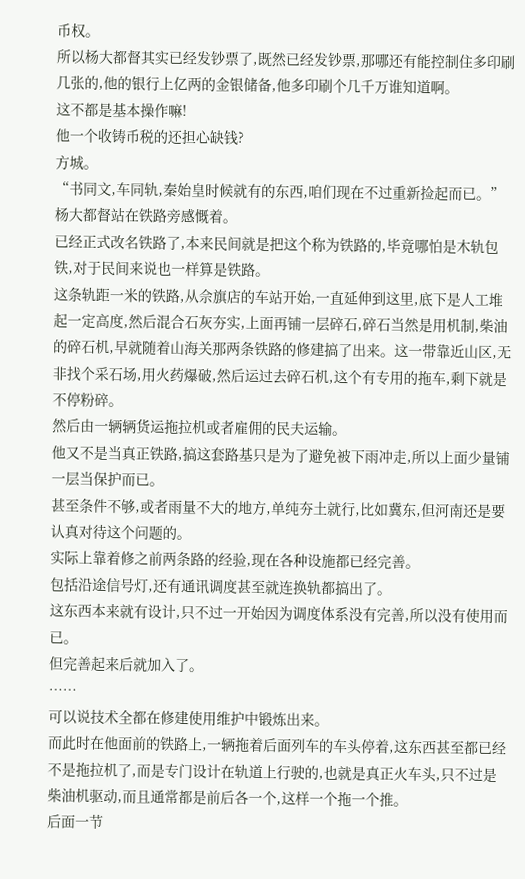币权。
所以杨大都督其实已经发钞票了,既然已经发钞票,那哪还有能控制住多印刷几张的,他的银行上亿两的金银储备,他多印刷个几千万谁知道啊。
这不都是基本操作嘛!
他一个收铸币税的还担心缺钱?
方城。
“书同文,车同轨,秦始皇时候就有的东西,咱们现在不过重新捡起而已。”
杨大都督站在铁路旁感慨着。
已经正式改名铁路了,本来民间就是把这个称为铁路的,毕竟哪怕是木轨包铁,对于民间来说也一样算是铁路。
这条轨距一米的铁路,从佘旗店的车站开始,一直延伸到这里,底下是人工堆起一定高度,然后混合石灰夯实,上面再铺一层碎石,碎石当然是用机制,柴油的碎石机,早就随着山海关那两条铁路的修建搞了出来。这一带靠近山区,无非找个采石场,用火药爆破,然后运过去碎石机,这个有专用的拖车,剩下就是不停粉碎。
然后由一辆辆货运拖拉机或者雇佣的民夫运输。
他又不是当真正铁路,搞这套路基只是为了避免被下雨冲走,所以上面少量铺一层当保护而已。
甚至条件不够,或者雨量不大的地方,单纯夯土就行,比如冀东,但河南还是要认真对待这个问题的。
实际上靠着修之前两条路的经验,现在各种设施都已经完善。
包括沿途信号灯,还有通讯调度甚至就连换轨都搞出了。
这东西本来就有设计,只不过一开始因为调度体系没有完善,所以没有使用而已。
但完善起来后就加入了。
……
可以说技术全都在修建使用维护中锻炼出来。
而此时在他面前的铁路上,一辆拖着后面列车的车头停着,这东西甚至都已经不是拖拉机了,而是专门设计在轨道上行驶的,也就是真正火车头,只不过是柴油机驱动,而且通常都是前后各一个,这样一个拖一个推。
后面一节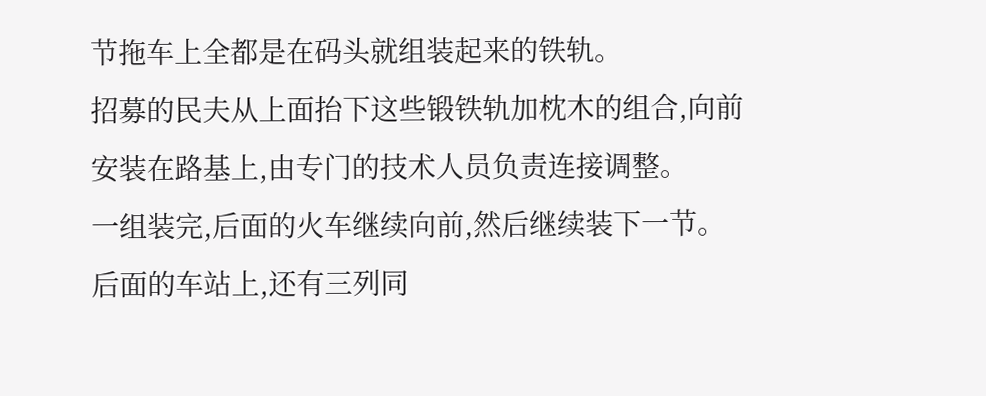节拖车上全都是在码头就组装起来的铁轨。
招募的民夫从上面抬下这些锻铁轨加枕木的组合,向前安装在路基上,由专门的技术人员负责连接调整。
一组装完,后面的火车继续向前,然后继续装下一节。
后面的车站上,还有三列同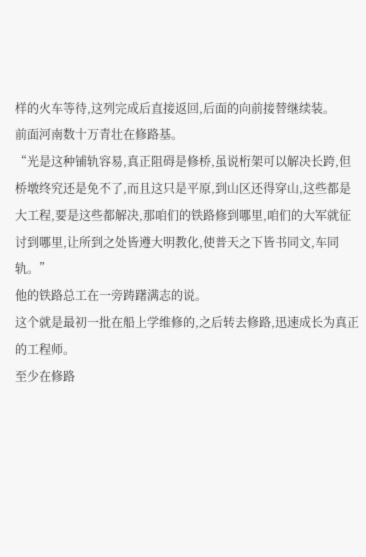样的火车等待,这列完成后直接返回,后面的向前接替继续装。
前面河南数十万青壮在修路基。
“光是这种铺轨容易,真正阻碍是修桥,虽说桁架可以解决长跨,但桥墩终究还是免不了,而且这只是平原,到山区还得穿山,这些都是大工程,要是这些都解决,那咱们的铁路修到哪里,咱们的大军就征讨到哪里,让所到之处皆遵大明教化,使普天之下皆书同文,车同轨。”
他的铁路总工在一旁踌躇满志的说。
这个就是最初一批在船上学维修的,之后转去修路,迅速成长为真正的工程师。
至少在修路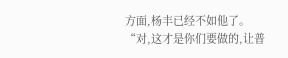方面,杨丰已经不如他了。
“对,这才是你们要做的,让普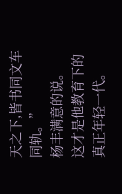天之下,皆书同文车同轨。”
杨丰满意的说。
这才是他教育下的真正年轻一代。